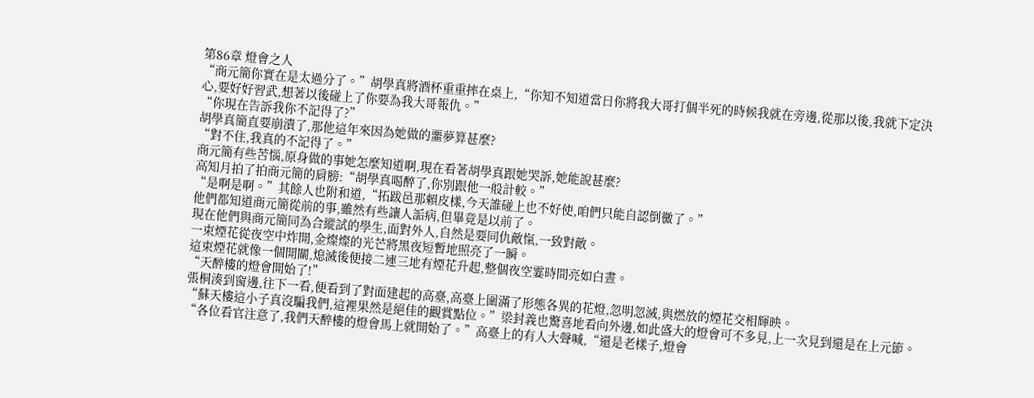第86章 燈會之人
“商元簡你實在是太過分了。”胡學真將酒杯重重摔在桌上,“你知不知道當日你將我大哥打個半死的時候我就在旁邊,從那以後,我就下定決心,要好好習武,想著以後碰上了你要為我大哥報仇。”
“你現在告訴我你不記得了?”
胡學真簡直要崩潰了,那他這年來因為她做的噩夢算甚麼?
“對不住,我真的不記得了。”
商元簡有些苦惱,原身做的事她怎麼知道啊,現在看著胡學真跟她哭訴,她能說甚麼?
高知月拍了拍商元簡的肩膀:“胡學真喝醉了,你別跟他一般計較。”
“是啊是啊。”其餘人也附和道,“拓跋邑那賴皮樣,今天誰碰上也不好使,咱們只能自認倒黴了。”
他們都知道商元簡從前的事,雖然有些讓人詬病,但畢竟是以前了。
現在他們與商元簡同為合縱試的學生,面對外人,自然是要同仇敵愾,一致對敵。
一束煙花從夜空中炸開,金燦燦的光芒將黑夜短暫地照亮了一瞬。
這束煙花就像一個開關,熄滅後便接二連三地有煙花升起,整個夜空霎時間亮如白晝。
“天醉樓的燈會開始了!”
張桐湊到窗邊,往下一看,便看到了對面建起的高臺,高臺上圍滿了形態各異的花燈,忽明忽滅,與燃放的煙花交相輝映。
“蘇天樓這小子真沒騙我們,這裡果然是絕佳的觀賞點位。”梁封義也驚喜地看向外邊,如此盛大的燈會可不多見,上一次見到還是在上元節。
“各位看官注意了,我們天醉樓的燈會馬上就開始了。”高臺上的有人大聲喊,“還是老樣子,燈會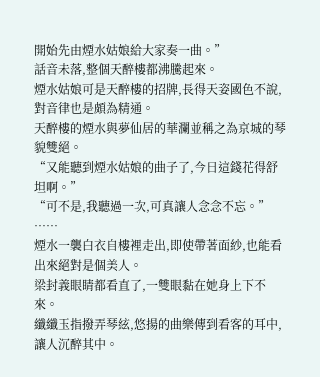開始先由煙水姑娘給大家奏一曲。”
話音未落,整個天醉樓都沸騰起來。
煙水姑娘可是天醉樓的招牌,長得天姿國色不說,對音律也是頗為精通。
天醉樓的煙水與夢仙居的華瀾並稱之為京城的琴貌雙絕。
“又能聽到煙水姑娘的曲子了,今日這錢花得舒坦啊。”
“可不是,我聽過一次,可真讓人念念不忘。”
……
煙水一襲白衣自樓裡走出,即使帶著面紗,也能看出來絕對是個美人。
梁封義眼睛都看直了,一雙眼黏在她身上下不來。
纖纖玉指撥弄琴絃,悠揚的曲樂傳到看客的耳中,讓人沉醉其中。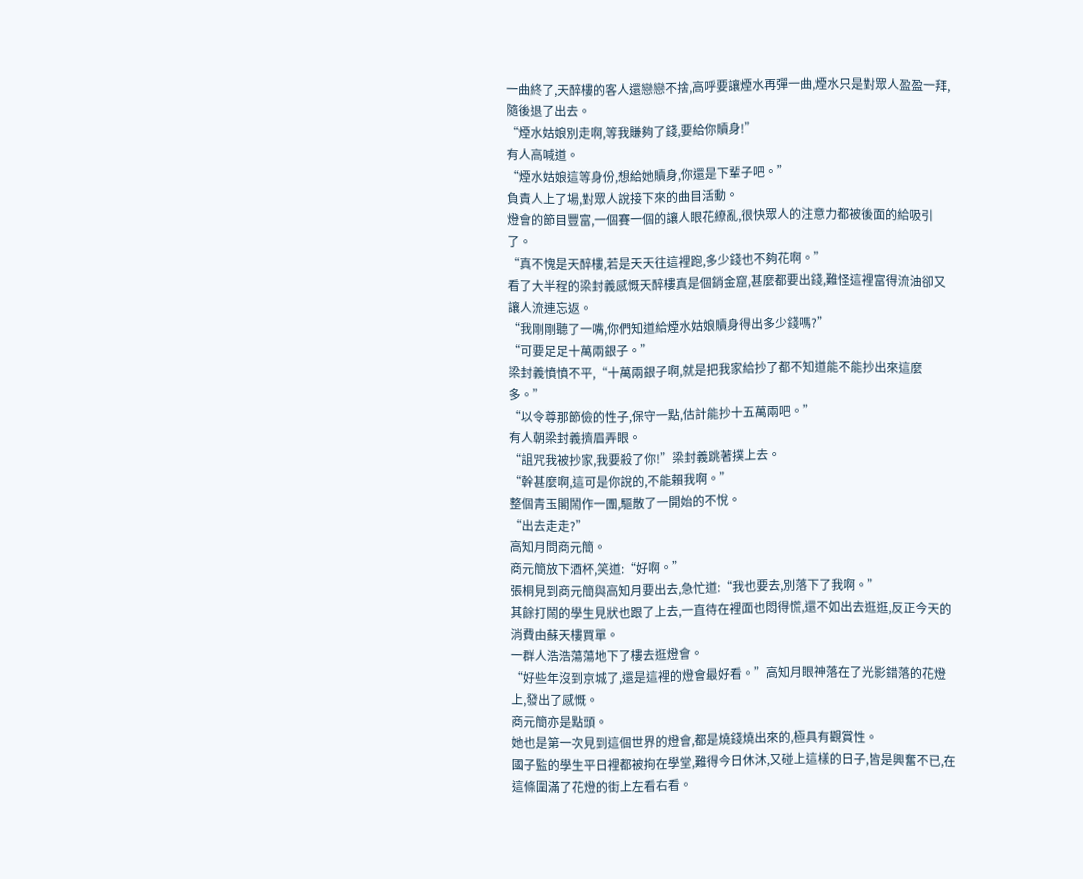一曲終了,天醉樓的客人還戀戀不捨,高呼要讓煙水再彈一曲,煙水只是對眾人盈盈一拜,隨後退了出去。
“煙水姑娘別走啊,等我賺夠了錢,要給你贖身!”
有人高喊道。
“煙水姑娘這等身份,想給她贖身,你還是下輩子吧。”
負責人上了場,對眾人說接下來的曲目活動。
燈會的節目豐富,一個賽一個的讓人眼花繚亂,很快眾人的注意力都被後面的給吸引了。
“真不愧是天醉樓,若是天天往這裡跑,多少錢也不夠花啊。”
看了大半程的梁封義感慨天醉樓真是個銷金窟,甚麼都要出錢,難怪這裡富得流油卻又讓人流連忘返。
“我剛剛聽了一嘴,你們知道給煙水姑娘贖身得出多少錢嗎?”
“可要足足十萬兩銀子。”
梁封義憤憤不平,“十萬兩銀子啊,就是把我家給抄了都不知道能不能抄出來這麼多。”
“以令尊那節儉的性子,保守一點,估計能抄十五萬兩吧。”
有人朝梁封義擠眉弄眼。
“詛咒我被抄家,我要殺了你!”梁封義跳著撲上去。
“幹甚麼啊,這可是你說的,不能賴我啊。”
整個青玉閣鬧作一團,驅散了一開始的不悅。
“出去走走?”
高知月問商元簡。
商元簡放下酒杯,笑道:“好啊。”
張桐見到商元簡與高知月要出去,急忙道:“我也要去,別落下了我啊。”
其餘打鬧的學生見狀也跟了上去,一直待在裡面也悶得慌,還不如出去逛逛,反正今天的消費由蘇天樓買單。
一群人浩浩蕩蕩地下了樓去逛燈會。
“好些年沒到京城了,還是這裡的燈會最好看。”高知月眼神落在了光影錯落的花燈上,發出了感慨。
商元簡亦是點頭。
她也是第一次見到這個世界的燈會,都是燒錢燒出來的,極具有觀賞性。
國子監的學生平日裡都被拘在學堂,難得今日休沐,又碰上這樣的日子,皆是興奮不已,在這條圍滿了花燈的街上左看右看。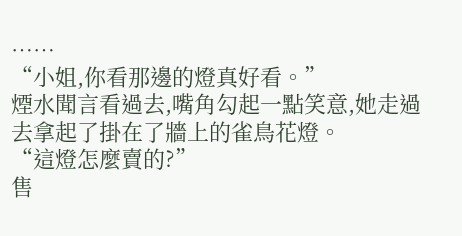……
“小姐,你看那邊的燈真好看。”
煙水聞言看過去,嘴角勾起一點笑意,她走過去拿起了掛在了牆上的雀鳥花燈。
“這燈怎麼賣的?”
售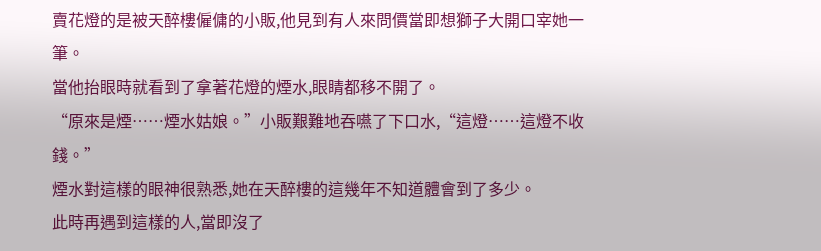賣花燈的是被天醉樓僱傭的小販,他見到有人來問價當即想獅子大開口宰她一筆。
當他抬眼時就看到了拿著花燈的煙水,眼睛都移不開了。
“原來是煙……煙水姑娘。”小販艱難地吞嚥了下口水,“這燈……這燈不收錢。”
煙水對這樣的眼神很熟悉,她在天醉樓的這幾年不知道體會到了多少。
此時再遇到這樣的人,當即沒了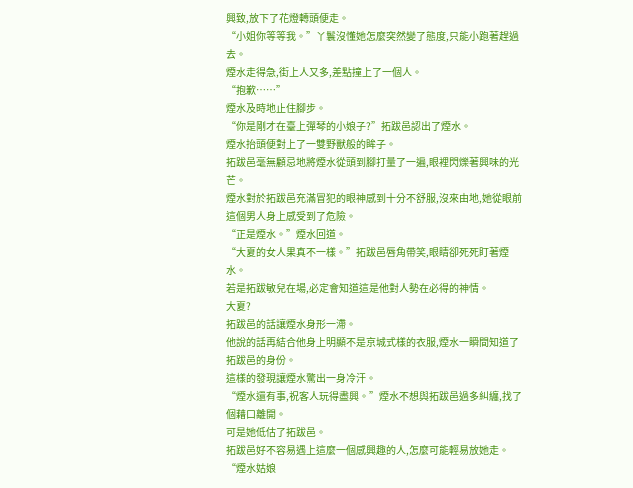興致,放下了花燈轉頭便走。
“小姐你等等我。”丫鬟沒懂她怎麼突然變了態度,只能小跑著趕過去。
煙水走得急,街上人又多,差點撞上了一個人。
“抱歉……”
煙水及時地止住腳步。
“你是剛才在臺上彈琴的小娘子?”拓跋邑認出了煙水。
煙水抬頭便對上了一雙野獸般的眸子。
拓跋邑毫無顧忌地將煙水從頭到腳打量了一遍,眼裡閃爍著興味的光芒。
煙水對於拓跋邑充滿冒犯的眼神感到十分不舒服,沒來由地,她從眼前這個男人身上感受到了危險。
“正是煙水。”煙水回道。
“大夏的女人果真不一樣。”拓跋邑唇角帶笑,眼睛卻死死盯著煙水。
若是拓跋敏兒在場,必定會知道這是他對人勢在必得的神情。
大夏?
拓跋邑的話讓煙水身形一滯。
他說的話再結合他身上明顯不是京城式樣的衣服,煙水一瞬間知道了拓跋邑的身份。
這樣的發現讓煙水驚出一身冷汗。
“煙水還有事,祝客人玩得盡興。”煙水不想與拓跋邑過多糾纏,找了個藉口離開。
可是她低估了拓跋邑。
拓跋邑好不容易遇上這麼一個感興趣的人,怎麼可能輕易放她走。
“煙水姑娘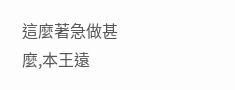這麼著急做甚麼,本王遠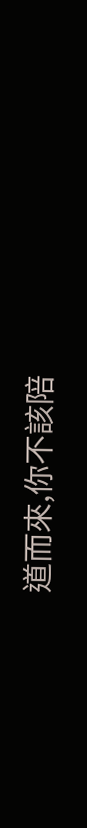道而來,你不該陪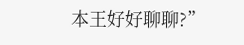本王好好聊聊?”